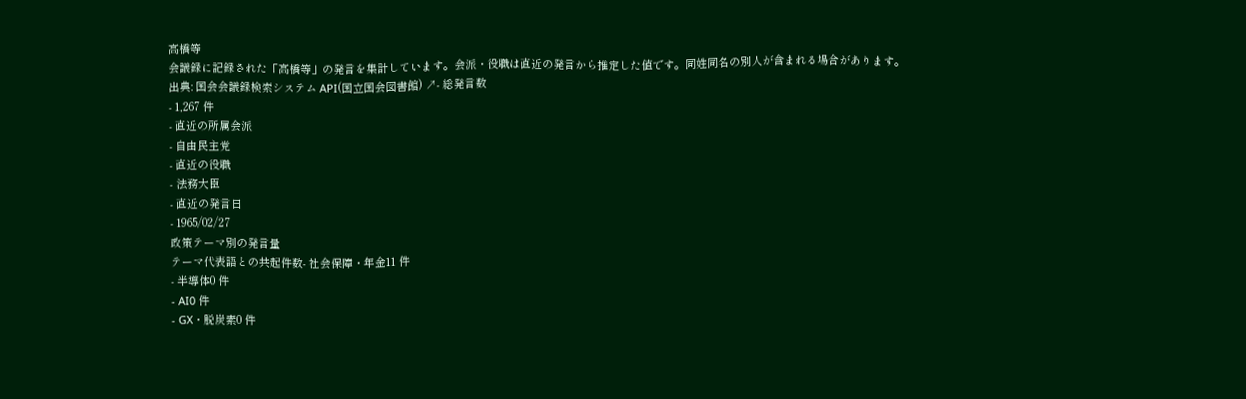高橋等
会議録に記録された「高橋等」の発言を集計しています。会派・役職は直近の発言から推定した値です。同姓同名の別人が含まれる場合があります。
出典: 国会会議録検索システム API(国立国会図書館) ↗- 総発言数
- 1,267 件
- 直近の所属会派
- 自由民主党
- 直近の役職
- 法務大臣
- 直近の発言日
- 1965/02/27
政策テーマ別の発言量
テーマ代表語との共起件数- 社会保障・年金11 件
- 半導体0 件
- AI0 件
- GX・脱炭素0 件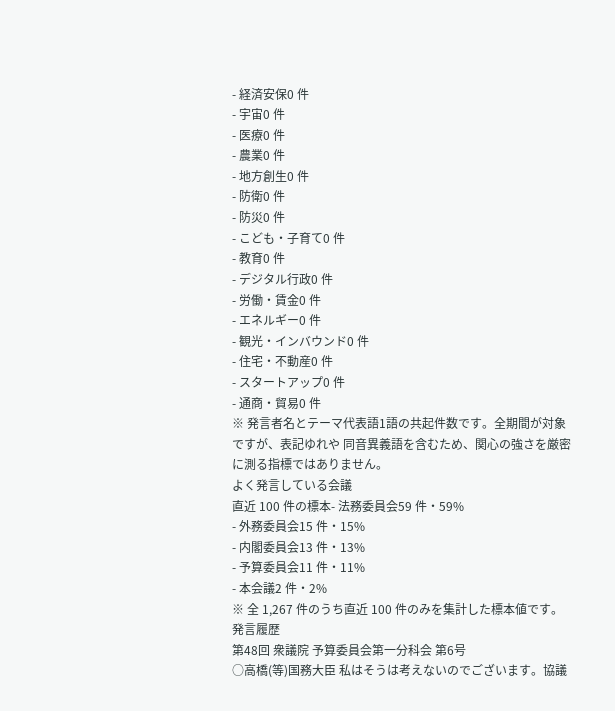- 経済安保0 件
- 宇宙0 件
- 医療0 件
- 農業0 件
- 地方創生0 件
- 防衛0 件
- 防災0 件
- こども・子育て0 件
- 教育0 件
- デジタル行政0 件
- 労働・賃金0 件
- エネルギー0 件
- 観光・インバウンド0 件
- 住宅・不動産0 件
- スタートアップ0 件
- 通商・貿易0 件
※ 発言者名とテーマ代表語1語の共起件数です。全期間が対象ですが、表記ゆれや 同音異義語を含むため、関心の強さを厳密に測る指標ではありません。
よく発言している会議
直近 100 件の標本- 法務委員会59 件・59%
- 外務委員会15 件・15%
- 内閣委員会13 件・13%
- 予算委員会11 件・11%
- 本会議2 件・2%
※ 全 1,267 件のうち直近 100 件のみを集計した標本値です。
発言履歴
第48回 衆議院 予算委員会第一分科会 第6号
○高橋(等)国務大臣 私はそうは考えないのでございます。協議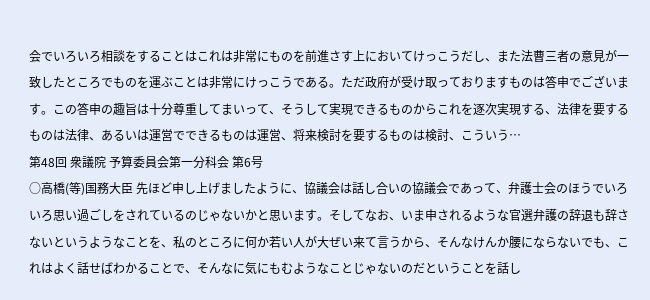会でいろいろ相談をすることはこれは非常にものを前進さす上においてけっこうだし、また法曹三者の意見が一致したところでものを運ぶことは非常にけっこうである。ただ政府が受け取っておりますものは答申でございます。この答申の趣旨は十分尊重してまいって、そうして実現できるものからこれを逐次実現する、法律を要するものは法律、あるいは運営でできるものは運営、将来検討を要するものは検討、こういう…
第48回 衆議院 予算委員会第一分科会 第6号
○高橋(等)国務大臣 先ほど申し上げましたように、協議会は話し合いの協議会であって、弁護士会のほうでいろいろ思い過ごしをされているのじゃないかと思います。そしてなお、いま申されるような官選弁護の辞退も辞さないというようなことを、私のところに何か若い人が大ぜい来て言うから、そんなけんか腰にならないでも、これはよく話せばわかることで、そんなに気にもむようなことじゃないのだということを話し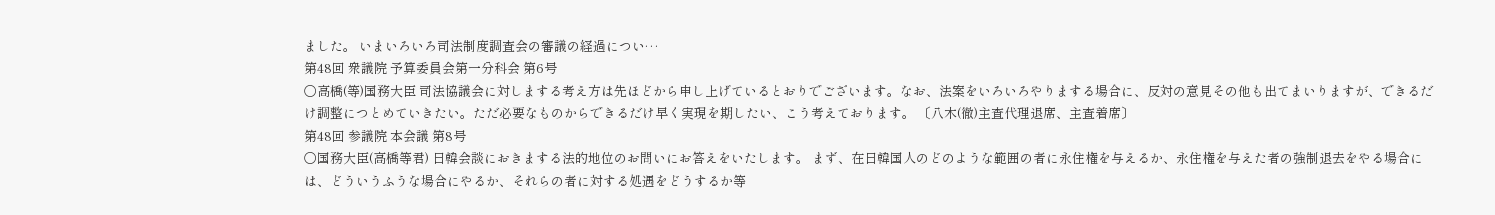ました。 いまいろいろ司法制度調査会の審議の経過につい…
第48回 衆議院 予算委員会第一分科会 第6号
○高橋(等)国務大臣 司法協議会に対しまする考え方は先ほどから申し上げているとおりでございます。なお、法案をいろいろやりまする場合に、反対の意見その他も出てまいりますが、できるだけ調整につとめていきたい。ただ必要なものからできるだけ早く実現を期したい、こう考えております。 〔八木(徹)主査代理退席、主査着席〕
第48回 参議院 本会議 第8号
○国務大臣(高橋等君) 日韓会談におきまする法的地位のお問いにお答えをいたします。 まず、在日韓国人のどのような範囲の者に永住権を与えるか、永住権を与えた者の強制退去をやる場合には、どういうふうな場合にやるか、それらの者に対する処遇をどうするか等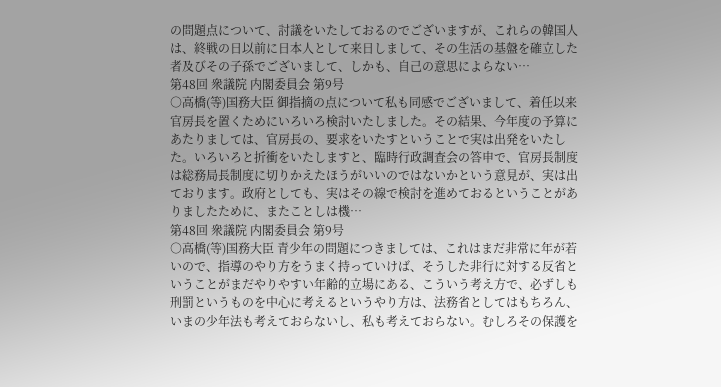の問題点について、討議をいたしておるのでございますが、これらの韓国人は、終戦の日以前に日本人として来日しまして、その生活の基盤を確立した者及びその子孫でございまして、しかも、自己の意思によらない…
第48回 衆議院 内閣委員会 第9号
○高橋(等)国務大臣 御指摘の点について私も同感でございまして、着任以来官房長を置くためにいろいろ検討いたしました。その結果、今年度の予算にあたりましては、官房長の、要求をいたすということで実は出発をいたした。いろいろと折衝をいたしますと、臨時行政調査会の答申で、官房長制度は総務局長制度に切りかえたほうがいいのではないかという意見が、実は出ております。政府としても、実はその線で検討を進めておるということがありましたために、またことしは機…
第48回 衆議院 内閣委員会 第9号
○高橋(等)国務大臣 青少年の問題につきましては、これはまだ非常に年が若いので、指導のやり方をうまく持っていけば、そうした非行に対する反省ということがまだやりやすい年齢的立場にある、こういう考え方で、必ずしも刑罰というものを中心に考えるというやり方は、法務省としてはもちろん、いまの少年法も考えておらないし、私も考えておらない。むしろその保護を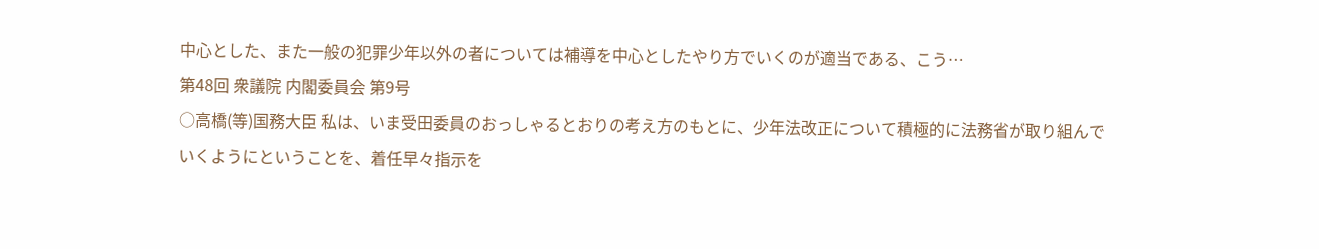中心とした、また一般の犯罪少年以外の者については補導を中心としたやり方でいくのが適当である、こう…
第48回 衆議院 内閣委員会 第9号
○高橋(等)国務大臣 私は、いま受田委員のおっしゃるとおりの考え方のもとに、少年法改正について積極的に法務省が取り組んでいくようにということを、着任早々指示を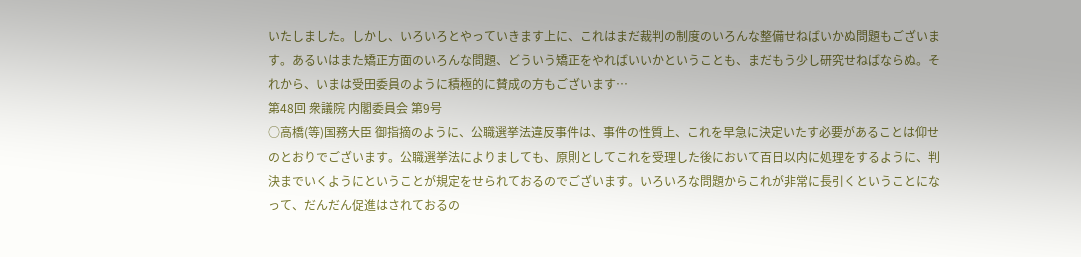いたしました。しかし、いろいろとやっていきます上に、これはまだ裁判の制度のいろんな整備せねばいかぬ問題もございます。あるいはまた矯正方面のいろんな問題、どういう矯正をやればいいかということも、まだもう少し研究せねばならぬ。それから、いまは受田委員のように積極的に賛成の方もございます…
第48回 衆議院 内閣委員会 第9号
○高橋(等)国務大臣 御指摘のように、公職選挙法違反事件は、事件の性質上、これを早急に決定いたす必要があることは仰せのとおりでございます。公職選挙法によりましても、原則としてこれを受理した後において百日以内に処理をするように、判決までいくようにということが規定をせられておるのでございます。いろいろな問題からこれが非常に長引くということになって、だんだん促進はされておるの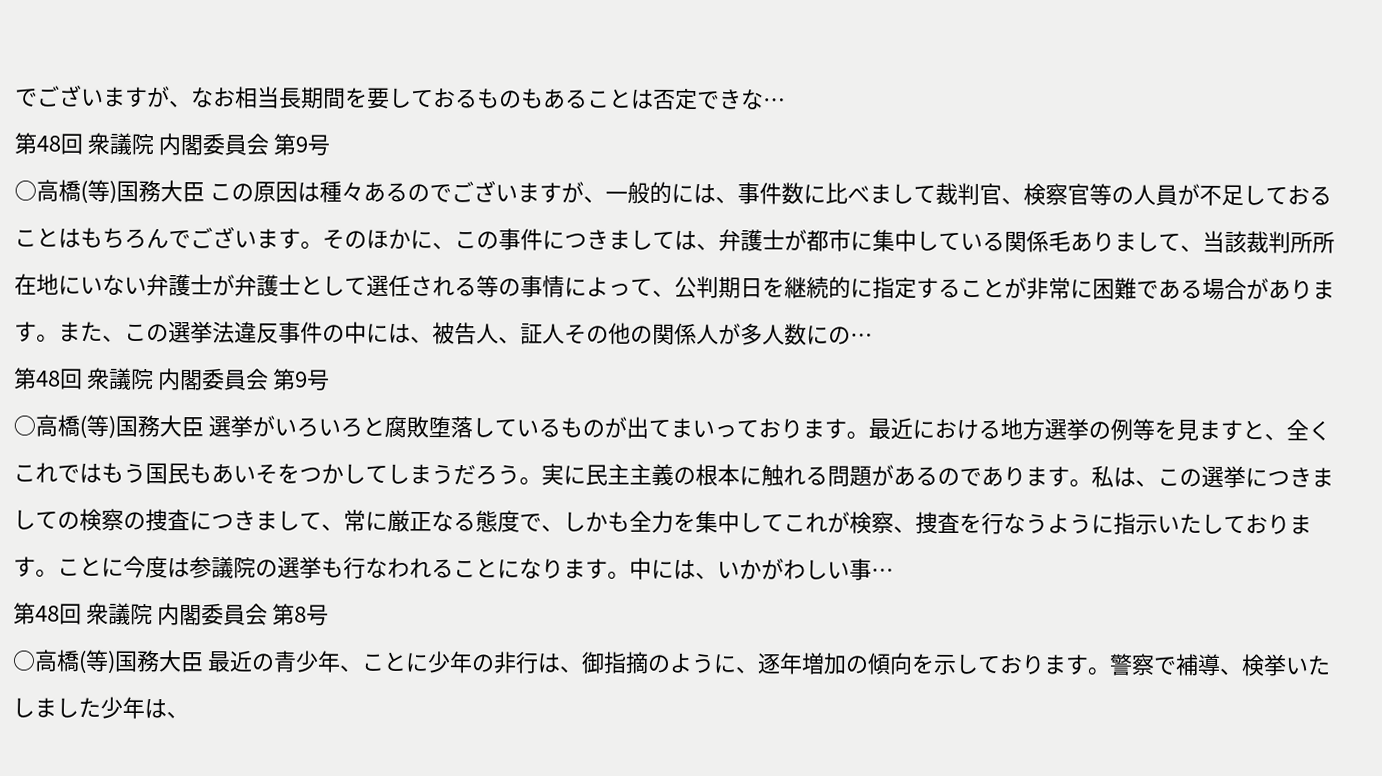でございますが、なお相当長期間を要しておるものもあることは否定できな…
第48回 衆議院 内閣委員会 第9号
○高橋(等)国務大臣 この原因は種々あるのでございますが、一般的には、事件数に比べまして裁判官、検察官等の人員が不足しておることはもちろんでございます。そのほかに、この事件につきましては、弁護士が都市に集中している関係毛ありまして、当該裁判所所在地にいない弁護士が弁護士として選任される等の事情によって、公判期日を継続的に指定することが非常に困難である場合があります。また、この選挙法違反事件の中には、被告人、証人その他の関係人が多人数にの…
第48回 衆議院 内閣委員会 第9号
○高橋(等)国務大臣 選挙がいろいろと腐敗堕落しているものが出てまいっております。最近における地方選挙の例等を見ますと、全くこれではもう国民もあいそをつかしてしまうだろう。実に民主主義の根本に触れる問題があるのであります。私は、この選挙につきましての検察の捜査につきまして、常に厳正なる態度で、しかも全力を集中してこれが検察、捜査を行なうように指示いたしております。ことに今度は参議院の選挙も行なわれることになります。中には、いかがわしい事…
第48回 衆議院 内閣委員会 第8号
○高橋(等)国務大臣 最近の青少年、ことに少年の非行は、御指摘のように、逐年増加の傾向を示しております。警察で補導、検挙いたしました少年は、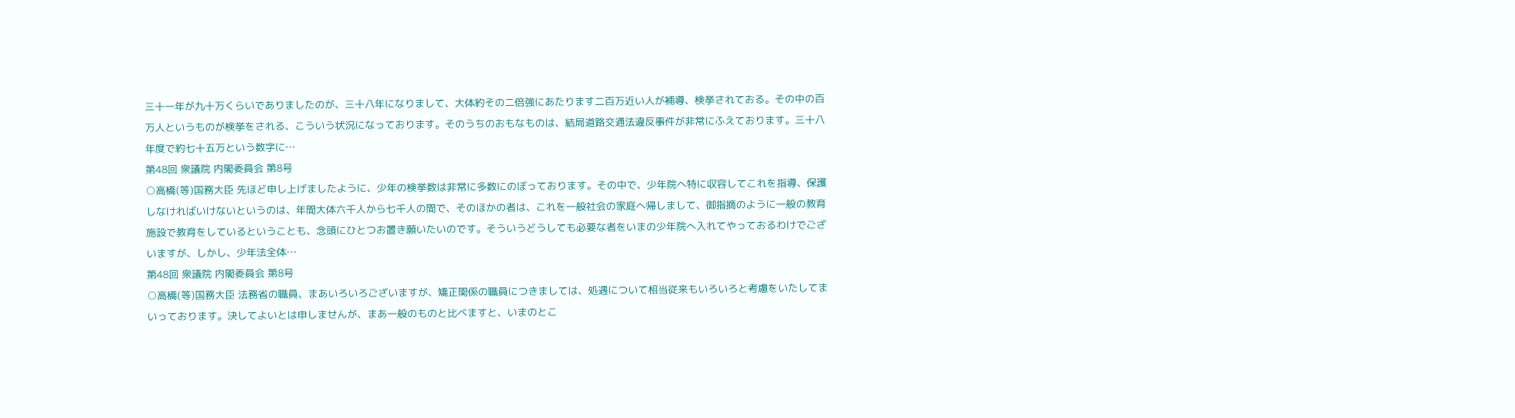三十一年が九十万くらいでありましたのが、三十八年になりまして、大体約その二倍強にあたります二百万近い人が補導、検挙されておる。その中の百万人というものが検挙をされる、こういう状況になっております。そのうちのおもなものは、結局道路交通法違反事件が非常にふえております。三十八年度で約七十五万という数字に…
第48回 衆議院 内閣委員会 第8号
○高橋(等)国務大臣 先ほど申し上げましたように、少年の検挙数は非常に多数にのぼっております。その中で、少年院へ特に収容してこれを指導、保護しなければいけないというのは、年間大体六千人から七千人の間で、そのほかの者は、これを一般社会の家庭へ帰しまして、御指摘のように一般の教育施設で教育をしているということも、念頭にひとつお置き願いたいのです。そういうどうしても必要な者をいまの少年院へ入れてやっておるわけでございますが、しかし、少年法全体…
第48回 衆議院 内閣委員会 第8号
○高橋(等)国務大臣 法務省の職員、まあいろいろございますが、矯正関係の職員につきましては、処遇について相当従来もいろいろと考慮をいたしてまいっております。決してよいとは申しませんが、まあ一般のものと比べますと、いまのとこ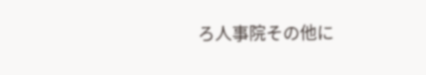ろ人事院その他に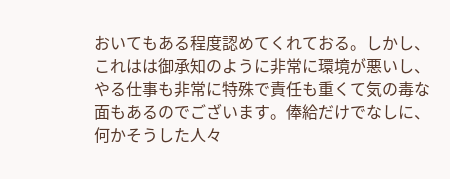おいてもある程度認めてくれておる。しかし、これはは御承知のように非常に環境が悪いし、やる仕事も非常に特殊で責任も重くて気の毒な面もあるのでございます。俸給だけでなしに、何かそうした人々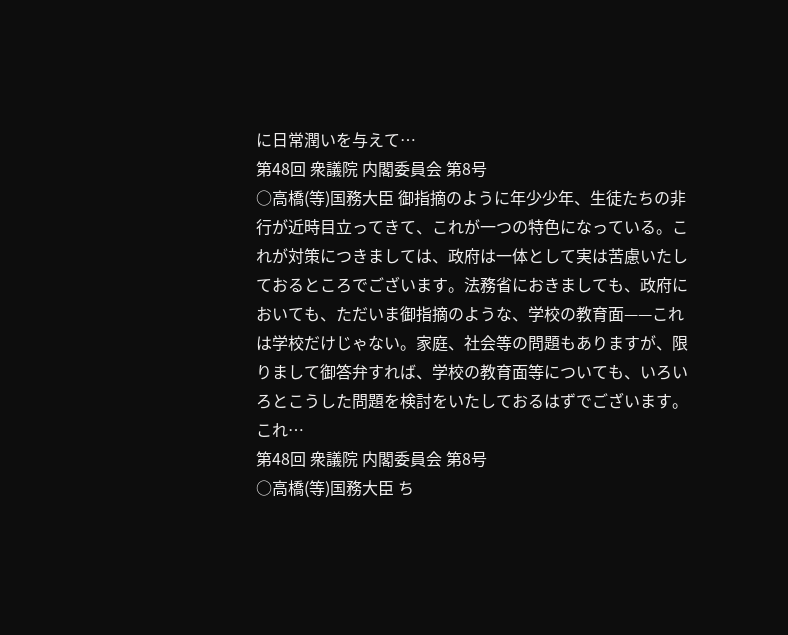に日常潤いを与えて…
第48回 衆議院 内閣委員会 第8号
○高橋(等)国務大臣 御指摘のように年少少年、生徒たちの非行が近時目立ってきて、これが一つの特色になっている。これが対策につきましては、政府は一体として実は苦慮いたしておるところでございます。法務省におきましても、政府においても、ただいま御指摘のような、学校の教育面——これは学校だけじゃない。家庭、社会等の問題もありますが、限りまして御答弁すれば、学校の教育面等についても、いろいろとこうした問題を検討をいたしておるはずでございます。これ…
第48回 衆議院 内閣委員会 第8号
○高橋(等)国務大臣 ち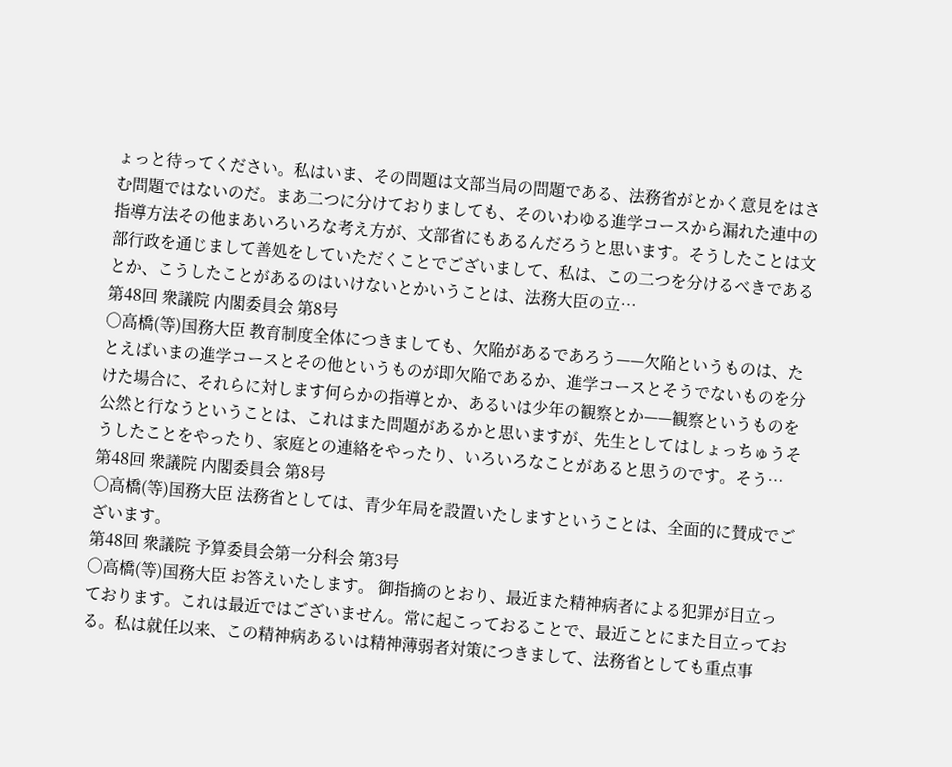ょっと待ってください。私はいま、その問題は文部当局の問題である、法務省がとかく意見をはさむ問題ではないのだ。まあ二つに分けておりましても、そのいわゆる進学コースから漏れた連中の指導方法その他まあいろいろな考え方が、文部省にもあるんだろうと思います。そうしたことは文部行政を通じまして善処をしていただくことでございまして、私は、この二つを分けるべきであるとか、こうしたことがあるのはいけないとかいうことは、法務大臣の立…
第48回 衆議院 内閣委員会 第8号
○高橋(等)国務大臣 教育制度全体につきましても、欠陥があるであろう——欠陥というものは、たとえばいまの進学コースとその他というものが即欠陥であるか、進学コースとそうでないものを分けた場合に、それらに対します何らかの指導とか、あるいは少年の観察とか——観察というものを公然と行なうということは、これはまた問題があるかと思いますが、先生としてはしょっちゅうそうしたことをやったり、家庭との連絡をやったり、いろいろなことがあると思うのです。そう…
第48回 衆議院 内閣委員会 第8号
○高橋(等)国務大臣 法務省としては、青少年局を設置いたしますということは、全面的に賛成でございます。
第48回 衆議院 予算委員会第一分科会 第3号
○高橋(等)国務大臣 お答えいたします。 御指摘のとおり、最近また精神病者による犯罪が目立っております。これは最近ではございません。常に起こっておることで、最近ことにまた目立っておる。私は就任以来、この精神病あるいは精神薄弱者対策につきまして、法務省としても重点事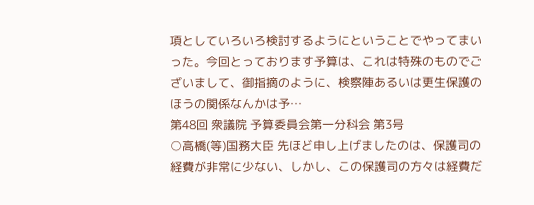項としていろいろ検討するようにということでやってまいった。今回とっております予算は、これは特殊のものでございまして、御指摘のように、検察陣あるいは更生保護のほうの関係なんかは予…
第48回 衆議院 予算委員会第一分科会 第3号
○高橋(等)国務大臣 先ほど申し上げましたのは、保護司の経費が非常に少ない、しかし、この保護司の方々は経費だ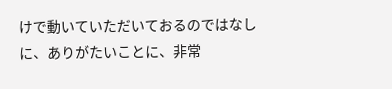けで動いていただいておるのではなしに、ありがたいことに、非常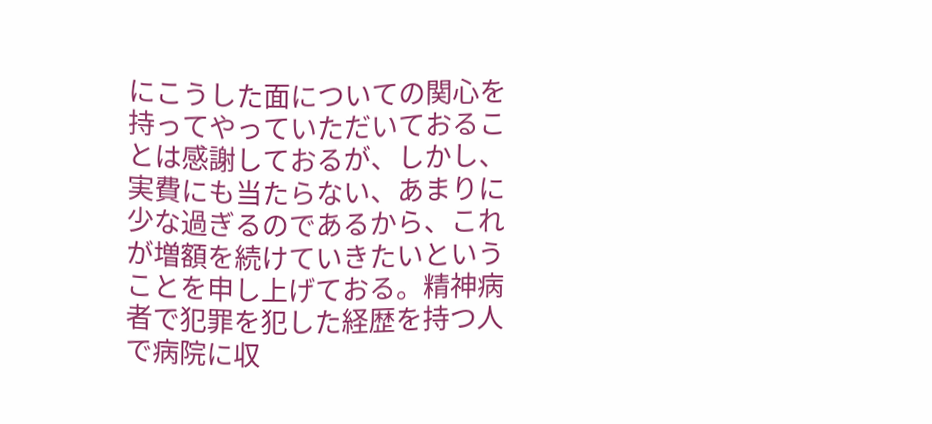にこうした面についての関心を持ってやっていただいておることは感謝しておるが、しかし、実費にも当たらない、あまりに少な過ぎるのであるから、これが増額を続けていきたいということを申し上げておる。精神病者で犯罪を犯した経歴を持つ人で病院に収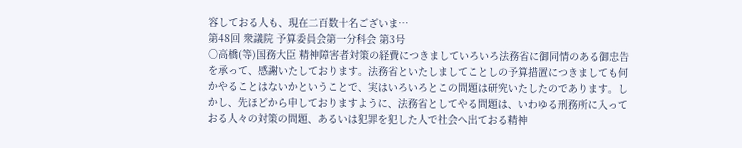容しておる人も、現在二百数十名ございま…
第48回 衆議院 予算委員会第一分科会 第3号
○高橋(等)国務大臣 精神障害者対策の経費につきましていろいろ法務省に御同情のある御忠告を承って、感謝いたしております。法務省といたしましてことしの予算措置につきましても何かやることはないかということで、実はいろいろとこの問題は研究いたしたのであります。しかし、先ほどから申しておりますように、法務省としてやる問題は、いわゆる刑務所に入っておる人々の対策の問題、あるいは犯罪を犯した人で社会へ出ておる精神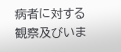病者に対する観察及びいま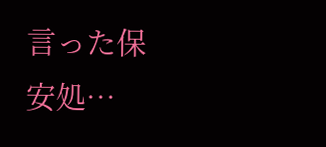言った保安処…